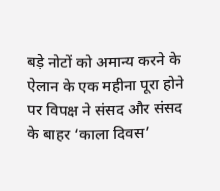बड़े नोटों को अमान्य करने के ऐलान के एक महीना पूरा होने पर विपक्ष ने संसद और संसद के बाहर ‘काला दिवस’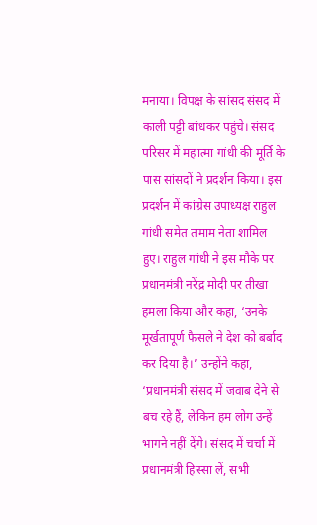मनाया। विपक्ष के सांसद संसद में काली पट्टी बांधकर पहुंचे। संसद परिसर में महात्मा गांधी की मूर्ति के पास सांसदों ने प्रदर्शन किया। इस प्रदर्शन में कांग्रेस उपाध्यक्ष राहुल गांधी समेत तमाम नेता शामिल हुए। राहुल गांधी ने इस मौके पर प्रधानमंत्री नरेंद्र मोदी पर तीखा हमला किया और कहा, ‘उनके मूर्खतापूर्ण फैसले ने देश को बर्बाद कर दिया है।’ उन्होंने कहा, ‘प्रधानमंत्री संसद में जवाब देने से बच रहे हैं, लेकिन हम लोग उन्हें भागने नहीं देंगे। संसद में चर्चा में प्रधानमंत्री हिस्सा लें, सभी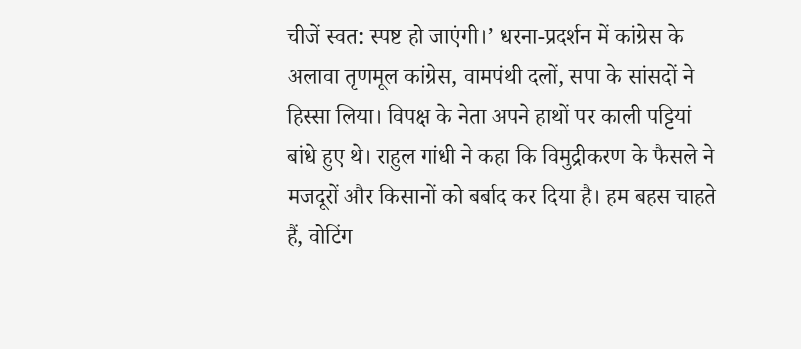चीजें स्वत: स्पष्ट हो जाएंगी।’ धरना-प्रदर्शन में कांग्रेस के अलावा तृणमूल कांग्रेस, वामपंथी दलों, सपा के सांसदों ने हिस्सा लिया। विपक्ष के नेता अपने हाथों पर काली पट्टियां बांधे हुए थे। राहुल गांधी ने कहा कि विमुद्रीकरण के फैसले ने मजदूरों और किसानों को बर्बाद कर दिया है। हम बहस चाहते हैं, वोटिंग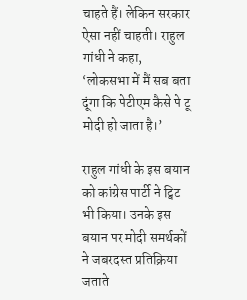चाहते हैं। लेकिन सरकार ऐसा नहीं चाहती। राहुल गांधी ने कहा, ‘लोकसभा में मैं सब बता दूंगा कि पेटीएम कैसे पे टू मोदी हो जाता है।’

राहुल गांधी के इस बयान को कांग्रेस पार्टी ने ट्विट भी किया। उनके इस बयान पर मोदी समर्थकों ने जबरदस्त प्रतिक्रिया जताते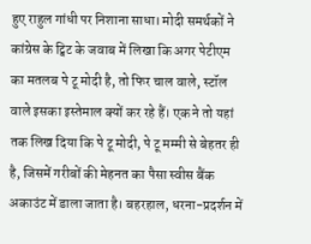हुए राहुल गांधी पर निशाना साधा। मोदी समर्थकों ने कांग्रेस के ट्विट के जवाब में लिखा कि अगर पेटीएम का मतलब पे टू मोदी है, तो फिर चाल वाले, स्टॉल वाले इसका इस्तेमाल क्यों कर रहे हैं। एक ने तो यहां तक लिख दिया कि पे टू मोदी, पे टू मम्मी से बेहतर ही है, जिसमें गरीबों की मेहनत का पैसा स्वीस बैंक अकाउंट में डाला जाता है। बहरहाल, धरना-प्रदर्शन में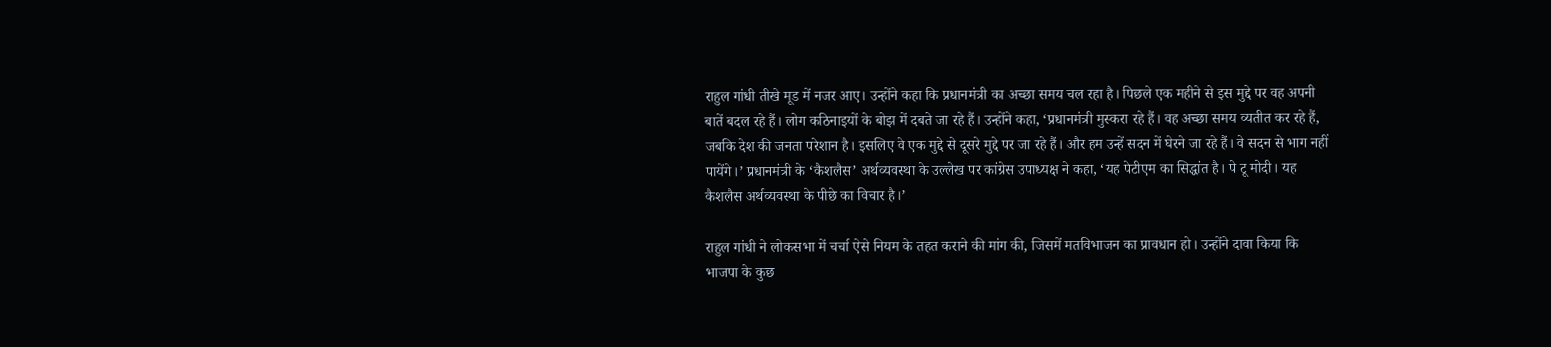राहुल गांधी तीखे मूड में नजर आए। उन्होंने कहा कि प्रधानमंत्री का अच्छा समय चल रहा है। पिछले एक महीने से इस मुद्दे पर वह अपनी बातें बदल रहे हैं। लोग कठिनाइयों के बोझ में दबते जा रहे हैं। उन्होंने कहा, ‘प्रधानमंत्री मुस्करा रहे हैं। वह अच्छा समय व्यतीत कर रहे हैं, जबकि देश की जनता परेशान है। इसलिए वे एक मुद्दे से दूसरे मुद्दे पर जा रहे हैं। और हम उन्हें सदन में घेरने जा रहे हैं। वे सदन से भाग नहीं पायेंगे।’ प्रधानमंत्री के ‘कैशलैस’ अर्थव्यवस्था के उल्लेख पर कांग्रेस उपाध्यक्ष ने कहा, ‘यह पेटीएम का सिद्धांत है। पे टू मोदी। यह कैशलैस अर्थव्यवस्था के पीछे का विचार है।’

राहुल गांधी ने लोकसभा में चर्चा ऐसे नियम के तहत कराने की मांग की, जिसमें मतविभाजन का प्रावधान हो। उन्होंने दावा किया कि भाजपा के कुछ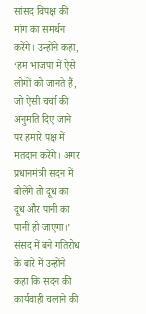सांसद विपक्ष की मांग का समर्थन करेंगे। उन्होंने कहा, ‘हम भाजपा में ऐसे लोगों को जानते हैं, जो ऐसी चर्चा की अनुमति दिए जाने पर हमारे पक्ष में मतदान करेंगे। अगर प्रधानमंत्री सदन में बोलेंगे तो दूध का दूध और पानी का पानी हो जाएगा।’ संसद में बने गतिरोध के बारे में उन्होंने कहा कि सदन की कार्यवाही चलाने की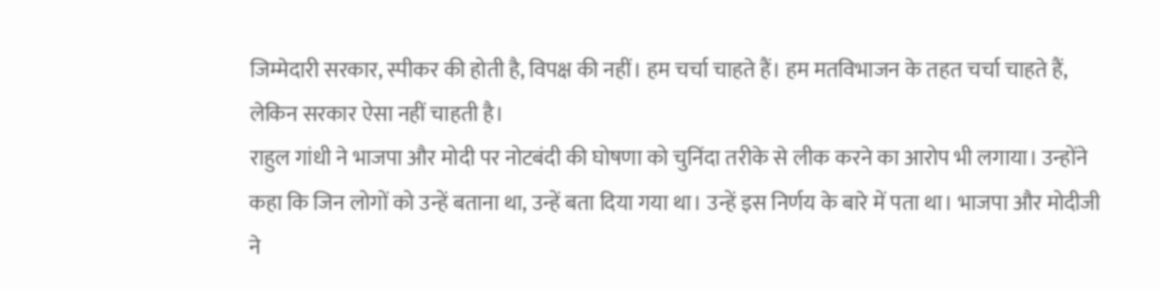जिम्मेदारी सरकार, स्पीकर की होती है, विपक्ष की नहीं। हम चर्चा चाहते हैं। हम मतविभाजन के तहत चर्चा चाहते हैं, लेकिन सरकार ऐसा नहीं चाहती है।
राहुल गांधी ने भाजपा और मोदी पर नोटबंदी की घोषणा को चुनिंदा तरीके से लीक करने का आरोप भी लगाया। उन्होंने कहा कि जिन लोगों को उन्हें बताना था, उन्हें बता दिया गया था। उन्हें इस निर्णय के बारे में पता था। भाजपा और मोदीजी ने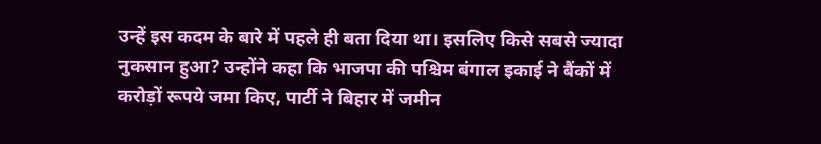उन्हें इस कदम के बारे में पहले ही बता दिया था। इसलिए किसे सबसे ज्यादा नुकसान हुआ? उन्होंने कहा कि भाजपा की पश्चिम बंगाल इकाई ने बैंकों में करोड़ों रूपये जमा किए, पार्टी ने बिहार में जमीन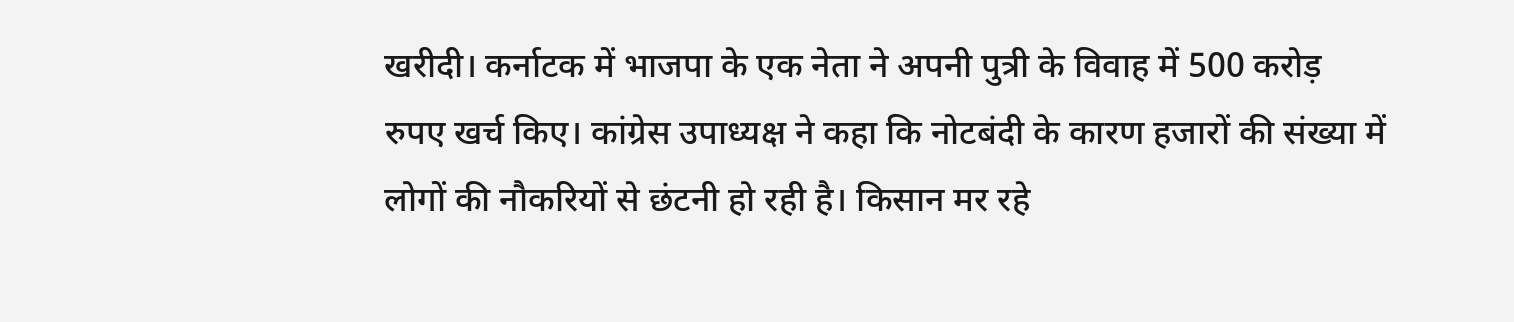खरीदी। कर्नाटक में भाजपा के एक नेता ने अपनी पुत्री के विवाह में 500 करोड़ रुपए खर्च किए। कांग्रेस उपाध्यक्ष ने कहा कि नोटबंदी के कारण हजारों की संख्या में लोगों की नौकरियों से छंटनी हो रही है। किसान मर रहे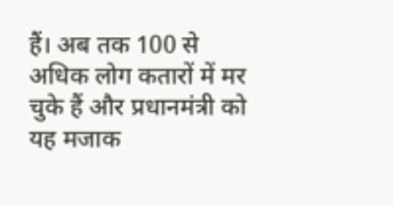हैं। अब तक 100 से अधिक लोग कतारों में मर चुके हैं और प्रधानमंत्री को यह मजाक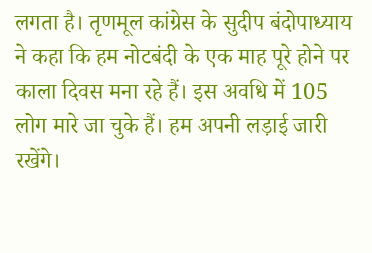लगता है। तृणमूल कांग्रेस के सुदीप बंदोपाध्याय ने कहा कि हम नोटबंदी के एक माह पूरे होने पर काला दिवस मना रहे हैं। इस अवधि में 105 लोग मारे जा चुके हैं। हम अपनी लड़ाई जारी रखेंगे।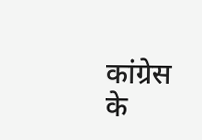कांग्रेस के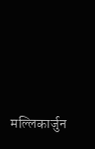मल्लिकार्जुन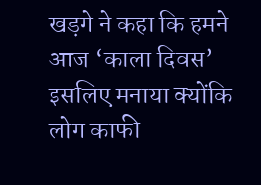खड़गे ने कहा कि हमने आज ‘काला दिवस’ इसलिए मनाया क्योंकि लोग काफी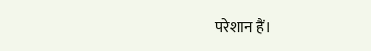परेशान हैं।